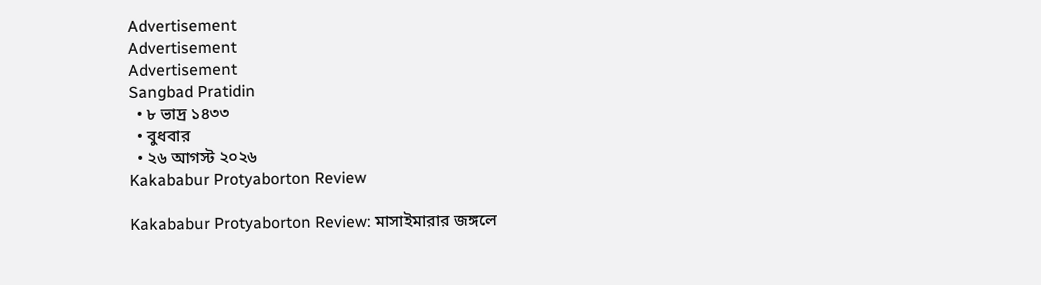Advertisement
Advertisement
Advertisement
Sangbad Pratidin
  • ৮ ভাদ্র ১৪৩৩
  • বুধবার
  • ২৬ আগস্ট ২০২৬
Kakababur Protyaborton Review

Kakababur Protyaborton Review: মাসাইমারার জঙ্গলে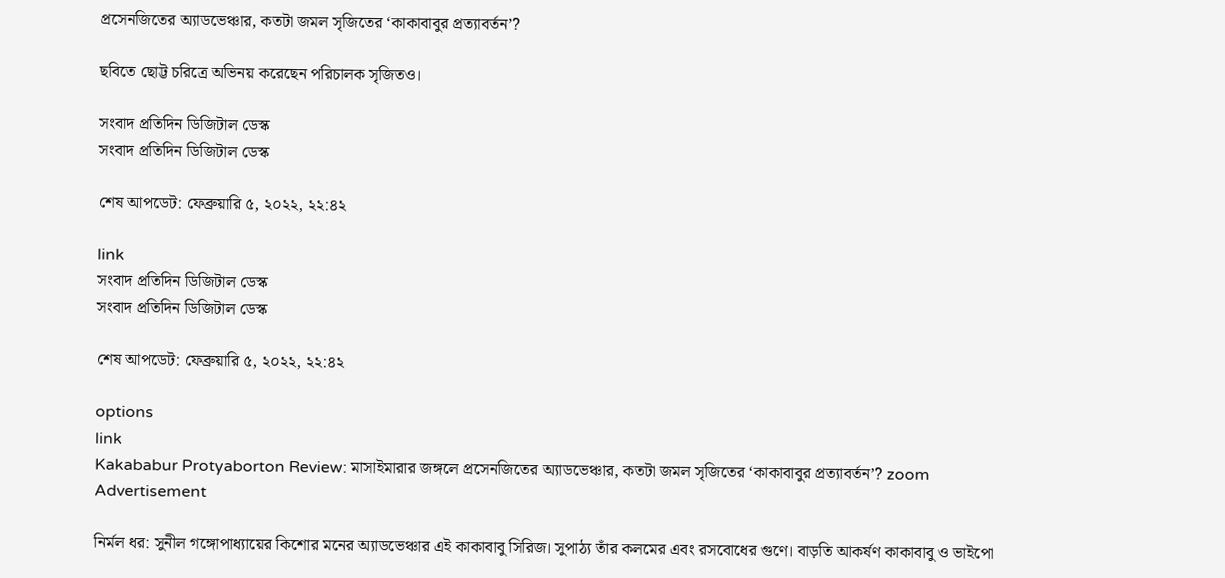প্রসেনজিতের অ্যাডভেঞ্চার, কতটা জমল সৃজিতের ‘কাকাবাবুর প্রত্যাবর্তন’?

ছবিতে ছোট্ট চরিত্রে অভিনয় করেছেন পরিচালক সৃজিতও।

সংবাদ প্রতিদিন ডিজিটাল ডেস্ক
সংবাদ প্রতিদিন ডিজিটাল ডেস্ক

শেষ আপডেট: ফেব্রুয়ারি ৫, ২০২২, ২২:৪২

link
সংবাদ প্রতিদিন ডিজিটাল ডেস্ক
সংবাদ প্রতিদিন ডিজিটাল ডেস্ক

শেষ আপডেট: ফেব্রুয়ারি ৫, ২০২২, ২২:৪২

options
link
Kakababur Protyaborton Review: মাসাইমারার জঙ্গলে প্রসেনজিতের অ্যাডভেঞ্চার, কতটা জমল সৃজিতের ‘কাকাবাবুর প্রত্যাবর্তন’? zoom
Advertisement

নির্মল ধর: সুনীল গঙ্গোপাধ্যায়ের কিশোর মনের অ্যাডভেঞ্চার এই কাকাবাবু সিরিজ। সুপাঠ্য তাঁর কলমের এবং রসবোধের গুণে। বাড়তি আকর্ষণ কাকাবাবু ও ভাইপো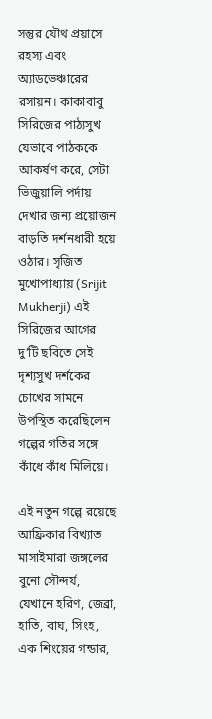সন্তুর যৌথ প্রয়াসে রহস্য এবং অ্যাডভেঞ্চারের রসায়ন। কাকাবাবু সিরিজের পাঠ্যসুখ যেভাবে পাঠককে আকর্ষণ করে, সেটা ভিজুয়ালি পর্দায় দেখার জন্য প্রয়োজন বাড়তি দর্শনধারী হয়ে ওঠার। সৃজিত মুখোপাধ্যায় (Srijit Mukherji) এই সিরিজের আগের দু’টি ছবিতে সেই দৃশ্যসুখ দর্শকের চোখের সামনে উপস্থিত করেছিলেন গল্পের গতির সঙ্গে কাঁধে কাঁধ মিলিয়ে।

এই নতুন গল্পে রয়েছে আফ্রিকার বিখ্যাত মাসাইমারা জঙ্গলের বুনো সৌন্দর্য, যেখানে হরিণ, জেব্রা, হাতি, বাঘ, সিংহ, এক শিংয়ের গন্ডার,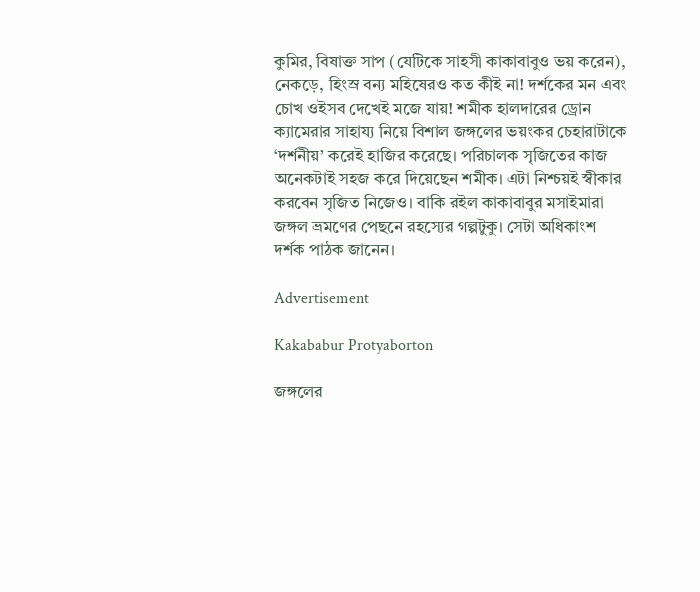কুমির, বিষাক্ত সাপ (যেটিকে সাহসী কাকাবাবুও ভয় করেন), নেকড়ে, হিংস্র বন্য মহিষেরও কত কীই না! দর্শকের মন এবং চোখ ওইসব দেখেই মজে যায়! শমীক হালদারের ড্রোন ক্যামেরার সাহায্য নিয়ে বিশাল জঙ্গলের ভয়ংকর চেহারাটাকে ‘দর্শনীয়’ করেই হাজির করেছে। পরিচালক সৃজিতের কাজ অনেকটাই সহজ করে দিয়েছেন শমীক। এটা নিশ্চয়ই স্বীকার করবেন সৃজিত নিজেও। বাকি রইল কাকাবাবুর মসাইমারা জঙ্গল ভ্রমণের পেছনে রহস্যের গল্পটুকু। সেটা অধিকাংশ দর্শক পাঠক জানেন।

Advertisement

Kakababur Protyaborton

জঙ্গলের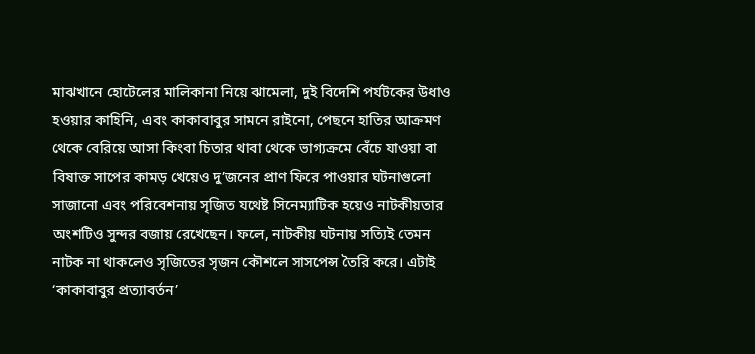মাঝখানে হোটেলের মালিকানা নিয়ে ঝামেলা, দুই বিদেশি পর্যটকের উধাও হওয়ার কাহিনি, এবং কাকাবাবুর সামনে রাইনো, পেছনে হাতির আক্রমণ থেকে বেরিয়ে আসা কিংবা চিতার থাবা থেকে ভাগ্যক্রমে বেঁচে যাওয়া বা বিষাক্ত সাপের কামড় খেয়েও দু’জনের প্রাণ ফিরে পাওয়ার ঘটনাগুলো সাজানো এবং পরিবেশনায় সৃজিত যথেষ্ট সিনেম্যাটিক হয়েও নাটকীয়তার অংশটিও সুন্দর বজায় রেখেছেন। ফলে, নাটকীয় ঘটনায় সত্যিই তেমন নাটক না থাকলেও সৃজিতের সৃজন কৌশলে সাসপেন্স তৈরি করে। এটাই ‘কাকাবাবুর প্রত্যাবর্তন’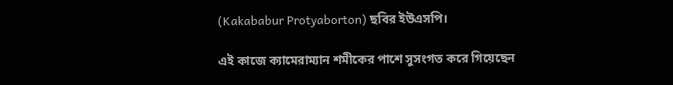(Kakababur Protyaborton) ছবির ইউএসপি।

এই কাজে ক্যামেরাম্যান শমীকের পাশে সুসংগত করে গিয়েছেন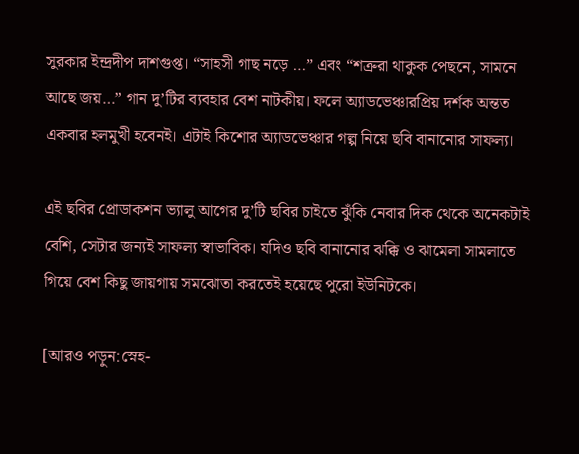সুরকার ইন্দ্রদীপ দাশগুপ্ত। “সাহসী গাছ নড়ে …” এবং “শত্রুরা থাকুক পেছনে, সামনে আছে জয়…” গান দু’টির ব্যবহার বেশ নাটকীয়। ফলে অ্যাডভেঞ্চারপ্রিয় দর্শক অন্তত একবার হলমুখী হবেনই। এটাই কিশোর অ্যাডভেঞ্চার গল্প নিয়ে ছবি বানানোর সাফল্য।

এই ছবির প্রোডাকশন ভ্যালু আগের দু’টি ছবির চাইতে ঝুঁকি নেবার দিক থেকে অনেকটাই বেশি, সেটার জন্যই সাফল্য স্বাভাবিক। যদিও ছবি বানানোর ঝক্কি ও ঝামেলা সামলাতে গিয়ে বেশ কিছু জায়গায় সমঝোতা করতেই হয়েছে পুরো ইউনিটকে।

[আরও পড়ুন:স্নেহ-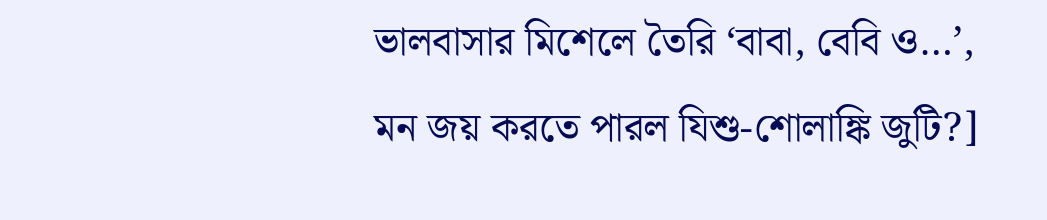ভালবাসার মিশেলে তৈরি ‘বাবা, বেবি ও…’, মন জয় করতে পারল যিশু-শোলাঙ্কি জুটি?]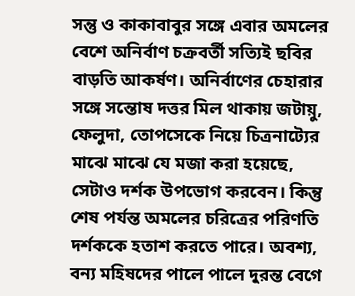সন্তু ও কাকাবাবুর সঙ্গে এবার অমলের বেশে অনির্বাণ চক্রবর্তী সত্যিই ছবির বাড়তি আকর্ষণ। অনির্বাণের চেহারার সঙ্গে সন্তোষ দত্তর মিল থাকায় জটায়ু, ফেলুদা, তোপসেকে নিয়ে চিত্রনাট্যের মাঝে মাঝে যে মজা করা হয়েছে, সেটাও দর্শক উপভোগ করবেন। কিন্তু শেষ পর্যন্ত অমলের চরিত্রের পরিণতি দর্শককে হতাশ করতে পারে। অবশ্য, বন্য মহিষদের পালে পালে দুরন্ত বেগে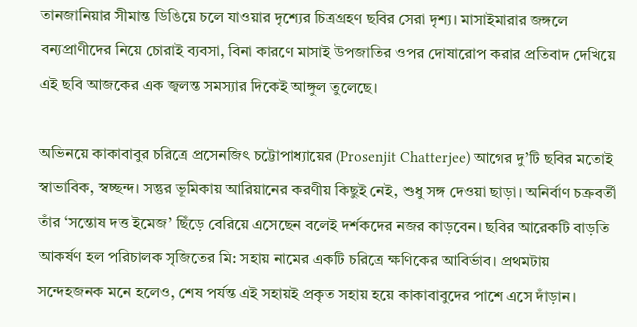তানজানিয়ার সীমান্ত ডিঙিয়ে চলে যাওয়ার দৃশ্যের চিত্রগ্রহণ ছবির সেরা দৃশ্য। মাসাইমারার জঙ্গলে বন্যপ্রাণীদের নিয়ে চোরাই ব্যবসা, বিনা কারণে মাসাই উপজাতির ওপর দোষারোপ করার প্রতিবাদ দেখিয়ে এই ছবি আজকের এক জ্বলন্ত সমস্যার দিকেই আঙ্গুল তুলেছে।

অভিনয়ে কাকাবাবুর চরিত্রে প্রসেনজিৎ চট্টোপাধ্যায়ের (Prosenjit Chatterjee) আগের দু’টি ছবির মতোই স্বাভাবিক, স্বচ্ছন্দ। সন্তুর ভূমিকায় আরিয়ানের করণীয় কিছুই নেই, শুধু সঙ্গ দেওয়া ছাড়া। অনির্বাণ চক্রবর্তী তাঁর ‘সন্তোষ দত্ত ইমেজ’ ছিঁড়ে বেরিয়ে এসেছেন বলেই দর্শকদের নজর কাড়বেন। ছবির আরেকটি বাড়তি আকর্ষণ হল পরিচালক সৃজিতের মি: সহায় নামের একটি চরিত্রে ক্ষণিকের আবির্ভাব। প্রথমটায় সন্দেহজনক মনে হলেও, শেষ পর্যন্ত এই সহায়ই প্রকৃত সহায় হয়ে কাকাবাবুদের পাশে এসে দাঁড়ান।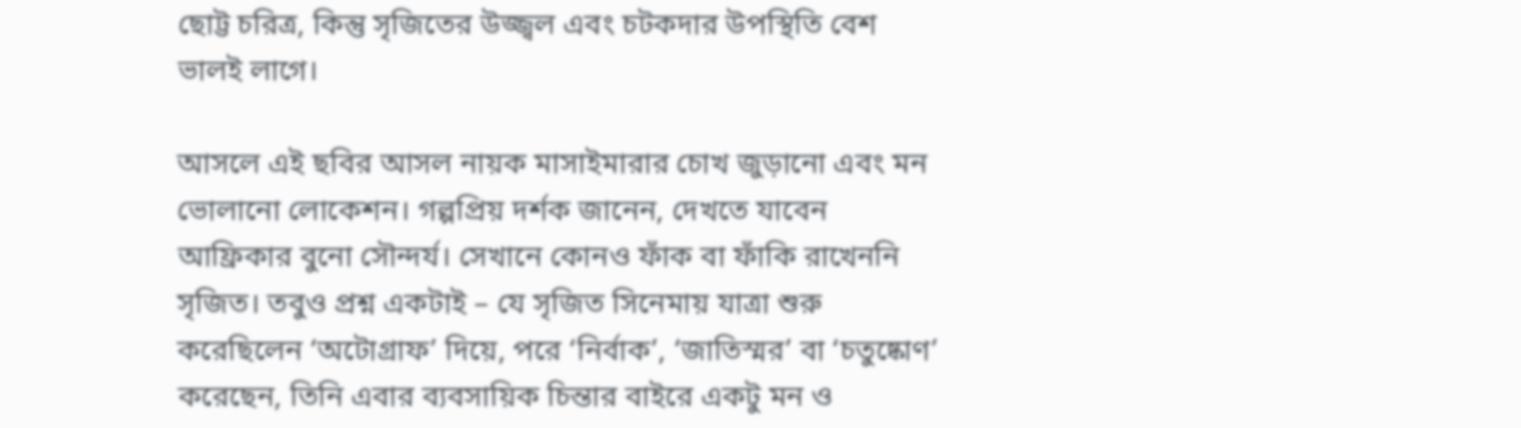ছোট্ট চরিত্র, কিন্তু সৃজিতের উজ্জ্বল এবং চটকদার উপস্থিতি বেশ ভালই লাগে।

আসলে এই ছবির আসল নায়ক মাসাইমারার চোখ জুড়ানো এবং মন ভোলানো লোকেশন। গল্পপ্রিয় দর্শক জানেন, দেখতে যাবেন আফ্রিকার বুনো সৌন্দর্য। সেখানে কোনও ফাঁক বা ফাঁকি রাখেননি সৃজিত। তবুও প্রশ্ন একটাই – যে সৃজিত সিনেমায় যাত্রা শুরু করেছিলেন ‘অটোগ্রাফ’ দিয়ে, পরে ‘নির্বাক’, ‘জাতিস্মর’ বা ‘চতুষ্কোণ’ করেছেন, তিনি এবার ব্যবসায়িক চিন্তার বাইরে একটু মন ও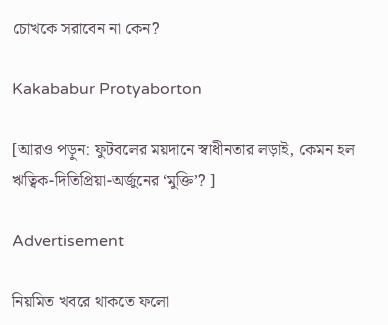চোখকে সরাবেন না কেন?

Kakababur Protyaborton

[আরও পড়ুন: ফুটবলের ময়দানে স্বাধীনতার লড়াই, কেমন হল ঋত্বিক-দিতিপ্রিয়া-অর্জুনের ‘মুক্তি’? ]

Advertisement

নিয়মিত খবরে থাকতে ফলো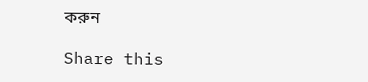করুন

Share this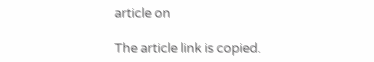article on

The article link is copied.